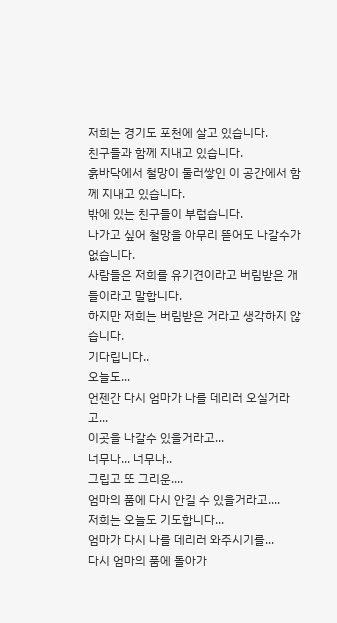저희는 경기도 포천에 살고 있습니다.
친구들과 함께 지내고 있습니다.
흙바닥에서 철망이 둘러쌓인 이 공간에서 함께 지내고 있습니다.
밖에 있는 친구들이 부럽습니다.
나가고 싶어 철망을 아무리 뜯어도 나갈수가 없습니다.
사람들은 저희를 유기견이라고 버림받은 개들이라고 말합니다.
하지만 저희는 버림받은 거라고 생각하지 않습니다.
기다립니다..
오늘도...
언젠간 다시 엄마가 나를 데리러 오실거라고...
이곳을 나갈수 있을거라고...
너무나... 너무나..
그립고 또 그리운....
엄마의 품에 다시 안길 수 있을거라고....
저희는 오늘도 기도합니다...
엄마가 다시 나를 데리러 와주시기를...
다시 엄마의 품에 돌아가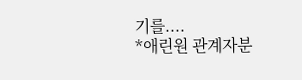기를....
*애린원 관계자분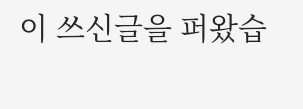이 쓰신글을 퍼왔습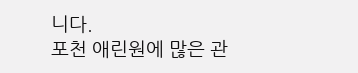니다.
포천 애린원에 많은 관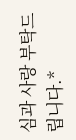심과 사랑 부탁드립니다.*